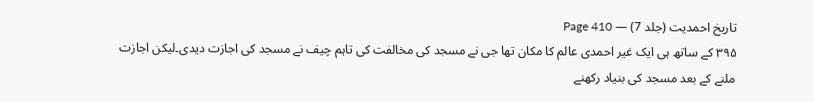تاریخ احمدیت (جلد 7) — Page 410
۳۹۵ کے ساتھ ہی ایک غیر احمدی عالم کا مکان تھا جی نے مسجد کی مخالفت کی تاہم چیف نے مسجد کی اجازت دیدی۔لیکن اجازت ملنے کے بعد مسجد کی بنیاد رکھنے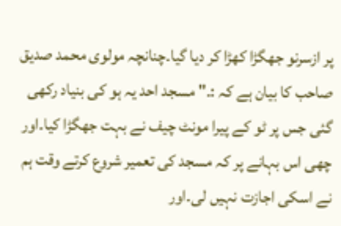پر ازسرنو جھگڑا کھڑا کر دیا گیا۔چنانچہ مولوی محمد صدیق صاحب کا بیان ہے کہ :۔" مسجد احد یہ ہو کی بنیاد رکھی گئی جس پر ٹو کے پیرا مونٹ چیف نے بہت جھگڑا کیا۔اور چھی اس بہانے پر کہ مسجد کی تعمیر شروع کرتے وقت ہم نے اسکی اجازت نہیں لی۔اور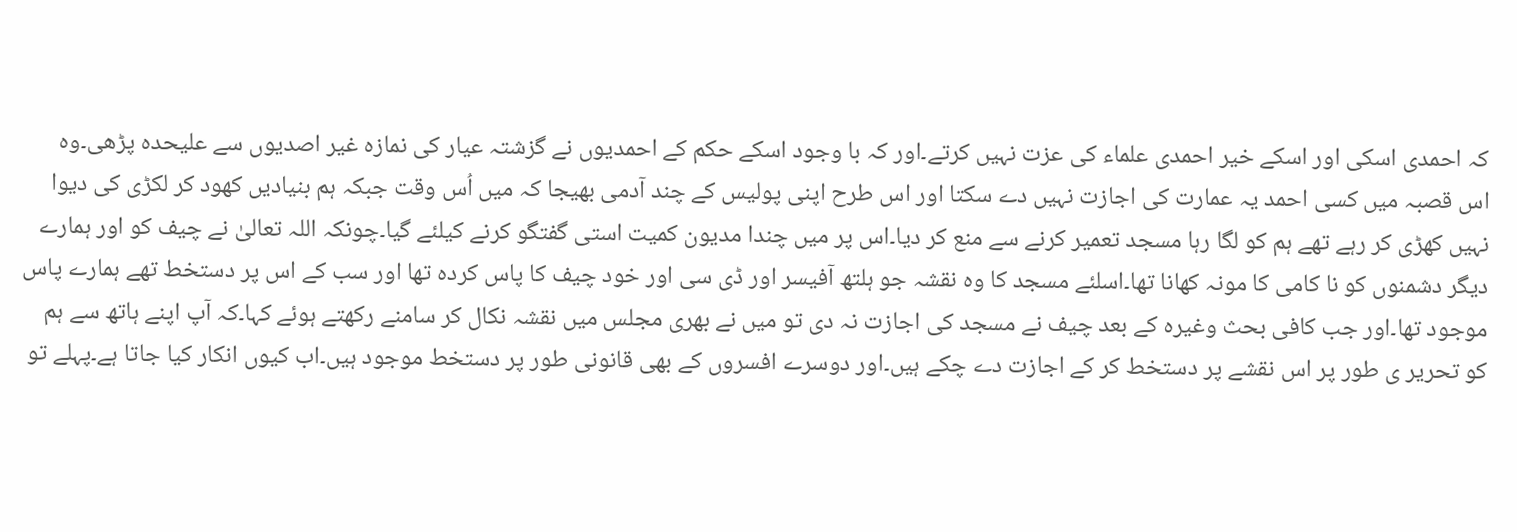کہ احمدی اسکی اور اسکے خیر احمدی علماء کی عزت نہیں کرتے۔اور کہ با وجود اسکے حکم کے احمدیوں نے گزشتہ عیار کی نمازہ غیر اصدیوں سے علیحدہ پڑھی۔وہ اس قصبہ میں کسی احمد یہ عمارت کی اجازت نہیں دے سکتا اور اس طرح اپنی پولیس کے چند آدمی بھیجا کہ میں اُس وقت جبکہ ہم بنیادیں کھود کر لکڑی کی دیوا نہیں کھڑی کر رہے تھے ہم کو لگا رہا مسجد تعمیر کرنے سے منع کر دیا۔اس پر میں چندا مدیون کمیت استی گفتگو کرنے کیلئے گیا۔چونکہ اللہ تعالیٰ نے چیف کو اور ہمارے دیگر دشمنوں کو نا کامی کا مونہ کھانا تھا۔اسلئے مسجد کا وہ نقشہ جو ہلتھ آفیسر اور ڈی سی اور خود چیف کا پاس کردہ تھا اور سب کے اس پر دستخط تھے ہمارے پاس موجود تھا۔اور جب کافی بحث وغیرہ کے بعد چیف نے مسجد کی اجازت نہ دی تو میں نے بھری مجلس میں نقشہ نکال کر سامنے رکھتے ہوئے کہا۔کہ آپ اپنے ہاتھ سے ہم کو تحریر ی طور پر اس نقشے پر دستخط کر کے اجازت دے چکے ہیں۔اور دوسرے افسروں کے بھی قانونی طور پر دستخط موجود ہیں۔اب کیوں انکار کیا جاتا ہے۔پہلے تو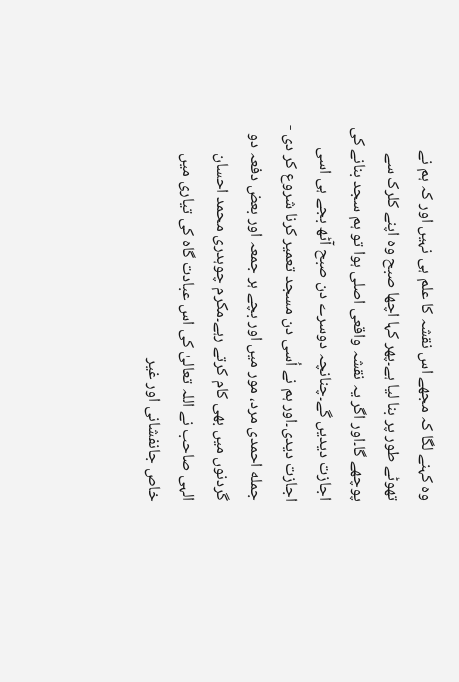وہ کہنے لگا کہ مجھے اس نقشہ کا علم ہی نہیں اور کہ ہم نے تھوٹے طور پر بنا لیا ہے۔پھر کہا اچھا صبح وہ اپنے کلرک سے پوچھے گا۔اور اگر یہ نقشہ واقعی اصلی ہوا تو ہم سجد بنانے کی اجازت دیدیں گے۔چنانچہ دوسرے دن صبح آٹھ بجے ہی اسی اجازت دیدی۔اور ہم نے اُسی دن مسجد تعمیر کرنا شروع کر دی - جمله احمدی مرد، مور میں اور بچے ہر جمعہ اور بعض دفعہ دو گردنوں میں بھی کام کرتے رہے۔مکرم چوہدری محمد احسان الہی صاحب نے اللہ تعالیٰ کی اس عبادت گاہ کی تیاری میں خاص جانفشانی اور غیر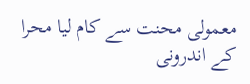معمولی محنت سے کام لیا محرا کے اندرونی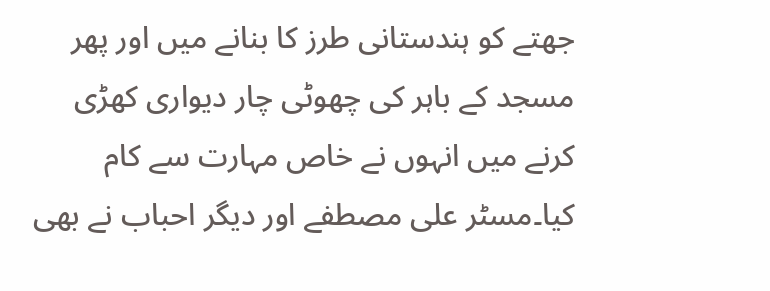جھتے کو ہندستانی طرز کا بنانے میں اور پھر مسجد کے باہر کی چھوٹی چار دیواری کھڑی کرنے میں انہوں نے خاص مہارت سے کام کیا۔مسٹر علی مصطفے اور دیگر احباب نے بھی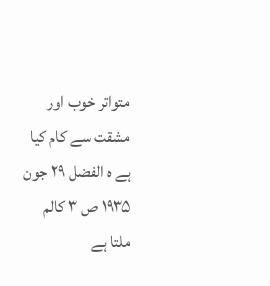متواتر خوب اور مشقت سے کام کیا ہے ه الفضل ۲۹ جون ۱۹۳۵ ص ۳ کالم ملتا ہے